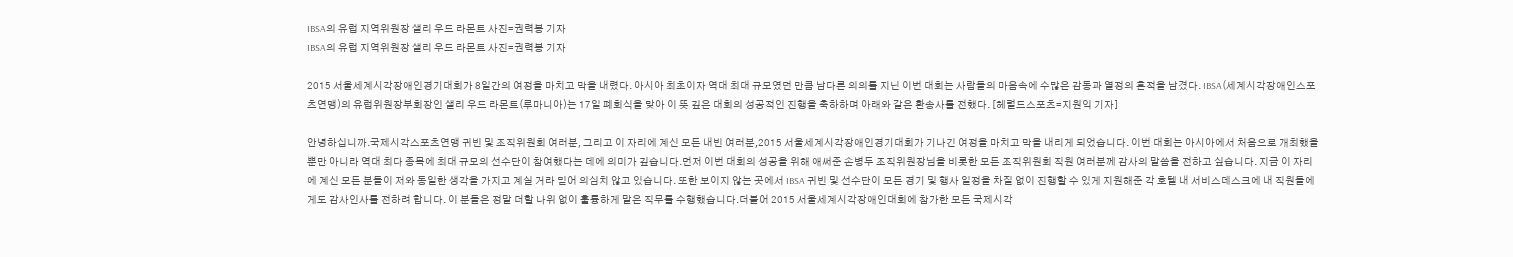IBSA의 유럽 지역위원장 샐리 우드 라몬트 사진=권력봉 기자
IBSA의 유럽 지역위원장 샐리 우드 라몬트 사진=권력봉 기자

2015 서울세계시각장애인경기대회가 8일간의 여정을 마치고 막을 내렸다. 아시아 최초이자 역대 최대 규모였던 만큼 남다른 의의를 지닌 이번 대회는 사람들의 마음속에 수많은 감동과 열정의 흔적을 남겼다. IBSA(세계시각장애인스포츠연맹)의 유럽위원장부회장인 샐리 우드 라몬트(루마니아)는 17일 폐회식을 맞아 이 뜻 깊은 대회의 성공적인 진행을 축하하며 아래와 같은 환송사를 전했다. [헤럴드스포츠=지원익 기자]

안녕하십니까.국제시각스포츠연맹 귀빈 및 조직위원회 여러분, 그리고 이 자리에 계신 모든 내빈 여러분,2015 서울세계시각장애인경기대회가 기나긴 여정을 마치고 막을 내리게 되었습니다. 이번 대회는 아시아에서 처음으로 개최했을 뿐만 아니라 역대 최다 종목에 최대 규모의 선수단이 참여했다는 데에 의미가 깊습니다.먼저 이번 대회의 성공을 위해 애써준 손병두 조직위원장님을 비롯한 모든 조직위원회 직원 여러분께 감사의 말씀을 전하고 싶습니다. 지금 이 자리에 계신 모든 분들이 저와 동일한 생각을 가지고 계실 거라 믿어 의심치 않고 있습니다. 또한 보이지 않는 곳에서 IBSA 귀빈 및 선수단이 모든 경기 및 행사 일정을 차질 없이 진행할 수 있게 지원해준 각 호텔 내 서비스데스크에 내 직원들에게도 감사인사를 전하려 합니다. 이 분들은 정말 더할 나위 없이 훌륭하게 맡은 직무를 수행했습니다.더불어 2015 서울세계시각장애인대회에 참가한 모든 국제시각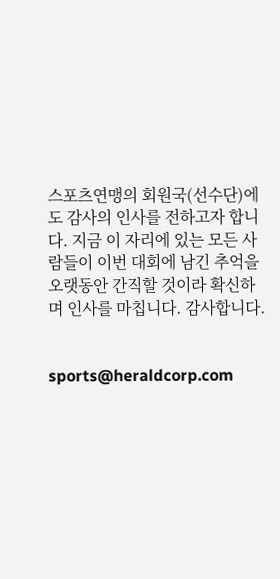스포츠연맹의 회원국(선수단)에도 감사의 인사를 전하고자 합니다. 지금 이 자리에 있는 모든 사람들이 이번 대회에 남긴 추억을 오랫동안 간직할 것이라 확신하며 인사를 마칩니다. 감사합니다.


sports@heraldcorp.com